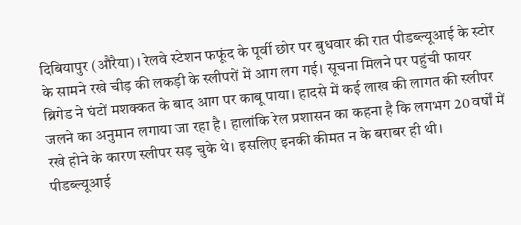दिबियापुर (औरैया)। रेलवे स्टेशन फफूंद के पूर्वी छोर पर बुधवार की रात पीडब्ल्यूआई के स्टोर के सामने रखे चीड़ की लकड़ी के स्लीपरों में आग लग गई। सूचना मिलने पर पहुंची फायर ब्रिगेड ने घंटों मशक्कत के बाद आग पर काबू पाया। हादसे में कई लाख की लागत की स्लीपर जलने का अनुमान लगाया जा रहा है। हालांकि रेल प्रशासन का कहना है कि लगभग 20 वर्षों में रखे होने के कारण स्लीपर सड़ चुके थे। इसलिए इनकी कीमत न के बराबर ही थी।
पीडब्ल्यूआई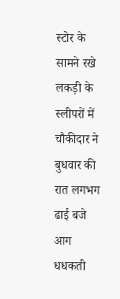स्टोर के सामने रखे लकड़ी के स्लीपरों में चौकीदार ने बुधवार की रात लगभग ढाई बजे आग धधकती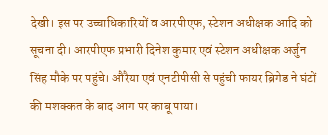देखी। इस पर उच्चाधिकारियों व आरपीएफ, स्टेशन अधीक्षक आदि को सूचना दी। आरपीएफ प्रभारी दिनेश कुमार एवं स्टेशन अधीक्षक अर्जुन सिंह मौके पर पहुंचे। औरैया एवं एनटीपीसी से पहुंची फायर ब्रिगेड ने घंटों की मशक्कत के बाद आग पर काबू पाया।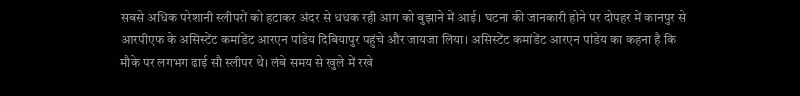सबसे अधिक परेशानी स्लीपरों को हटाकर अंदर से धधक रही आग को बुझाने में आई। घटना की जानकारी होने पर दोपहर में कानपुर से आरपीएफ के असिस्टेंट कमांडेंट आरएन पांडेय दिबियापुर पहुंचे और जायजा लिया। असिस्टेंट कमांडेंट आरएन पांडेय का कहना है कि मौके पर लगभग ढाई सौ स्लीपर थे। लंबे समय से खुले में रखे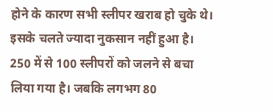होने के कारण सभी स्लीपर खराब हो चुके थे।
इसके चलते ज्यादा नुकसान नहीं हुआ है। 250 में से 100 स्लीपरों को जलने से बचा लिया गया है। जबकि लगभग 80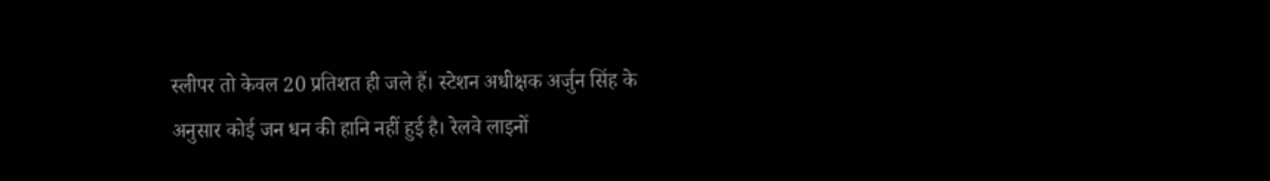स्लीपर तो केवल 20 प्रतिशत ही जले हैं। स्टेशन अधीक्षक अर्जुन सिंह के अनुसार कोई जन धन की हानि नहीं हुई है। रेलवे लाइनों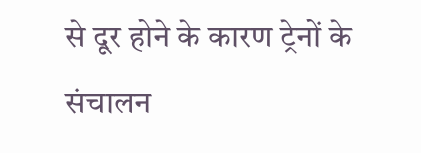से दूर होने के कारण ट्रेनों के संचालन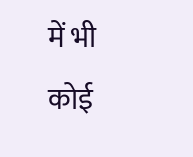में भी कोई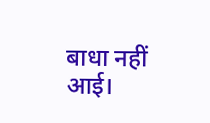बाधा नहीं आई।